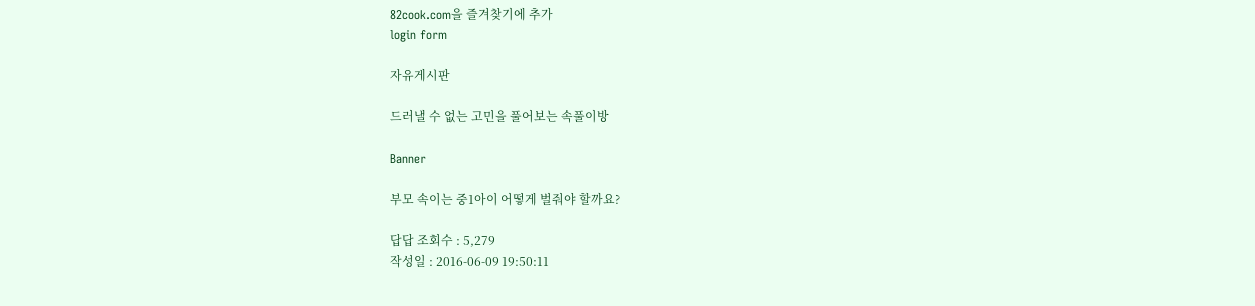82cook.com을 즐겨찾기에 추가
login form

자유게시판

드러낼 수 없는 고민을 풀어보는 속풀이방

Banner

부모 속이는 중1아이 어떻게 벌줘야 할까요?

답답 조회수 : 5,279
작성일 : 2016-06-09 19:50:11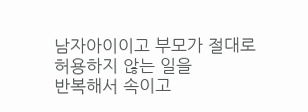남자아이이고 부모가 절대로 허용하지 않는 일을
반복해서 속이고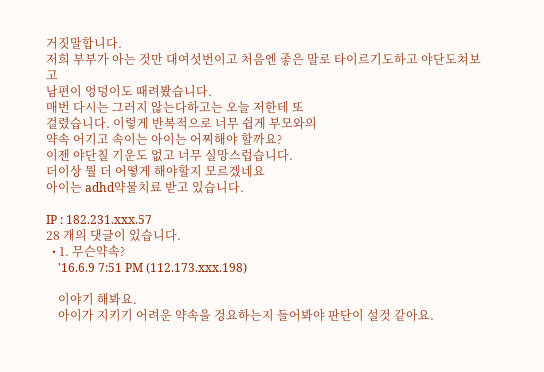거짓말합니다.
저희 부부가 아는 것만 대여섯번이고 처음엔 좋은 말로 타이르기도하고 야단도쳐보고
남편이 엉덩이도 때려봤습니다.
매번 다시는 그러지 않는다하고는 오늘 저한테 또
걸렸습니다. 이렇게 반복적으로 너무 쉽게 부모와의
약속 어기고 속이는 아이는 어찌해야 할까요?
이젠 야단칠 기운도 없고 너무 실망스럽습니다.
더이상 뭘 더 어떻게 해야할지 모르겠네요
아이는 adhd약물치료 받고 있습니다.

IP : 182.231.xxx.57
28 개의 댓글이 있습니다.
  • 1. 무슨약속?
    '16.6.9 7:51 PM (112.173.xxx.198)

    이야기 해봐요.
    아이가 지키기 어려운 약속을 겅요하는지 들어봐야 판단이 설것 같아요.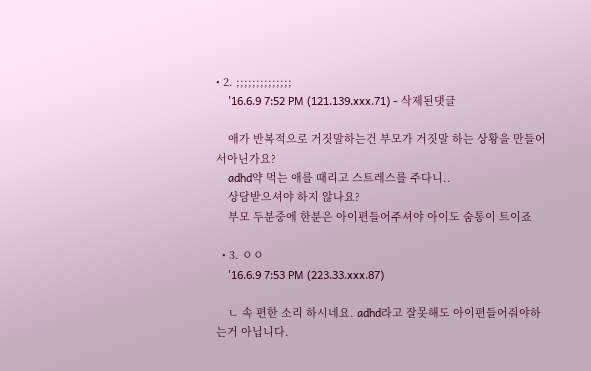• 2. ;;;;;;;;;;;;;;
    '16.6.9 7:52 PM (121.139.xxx.71) - 삭제된댓글

    애가 반복적으로 거짓말하는건 부모가 거짓말 하는 상황을 만들어서아닌가요?
    adhd약 먹는 애를 때리고 스트레스를 주다니..
    상담받으셔야 하지 않나요?
    부모 두분중에 한분은 아이편들어주셔야 아이도 숨통이 트이죠

  • 3. ㅇㅇ
    '16.6.9 7:53 PM (223.33.xxx.87)

    ㄴ 속 편한 소리 하시네요. adhd라고 잘못해도 아이편들어줘야하는거 아닙니다.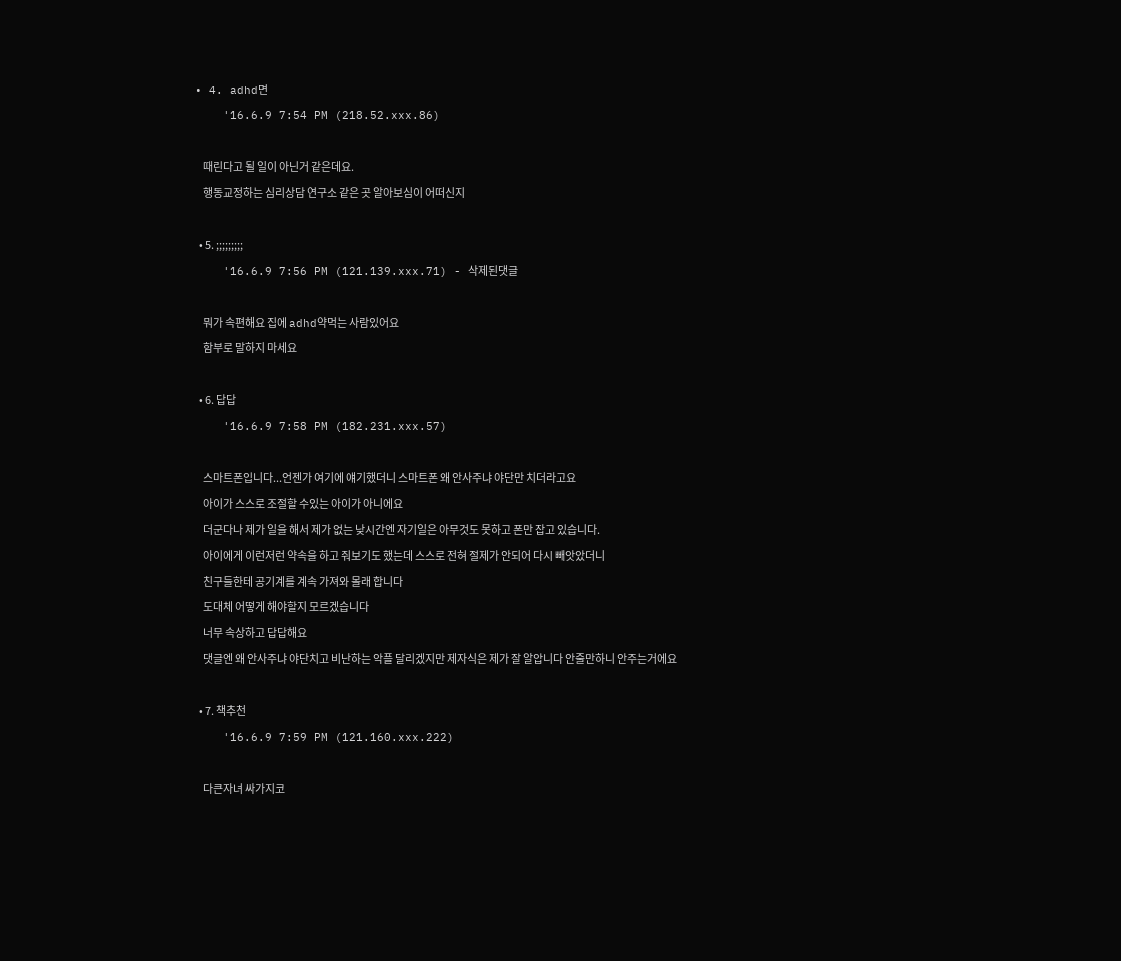• 4. adhd면
    '16.6.9 7:54 PM (218.52.xxx.86)

    때린다고 될 일이 아닌거 같은데요.
    행동교정하는 심리상담 연구소 같은 곳 알아보심이 어떠신지

  • 5. ;;;;;;;;;
    '16.6.9 7:56 PM (121.139.xxx.71) - 삭제된댓글

    뭐가 속편해요 집에 adhd약먹는 사람있어요
    함부로 말하지 마세요

  • 6. 답답
    '16.6.9 7:58 PM (182.231.xxx.57)

    스마트폰입니다...언젠가 여기에 얘기했더니 스마트폰 왜 안사주냐 야단만 치더라고요
    아이가 스스로 조절할 수있는 아이가 아니에요
    더군다나 제가 일을 해서 제가 없는 낮시간엔 자기일은 아무것도 못하고 폰만 잡고 있습니다.
    아이에게 이런저런 약속을 하고 줘보기도 했는데 스스로 전혀 절제가 안되어 다시 빼앗았더니
    친구들한테 공기계를 계속 가져와 몰래 합니다
    도대체 어떻게 해야할지 모르겠습니다
    너무 속상하고 답답해요
    댓글엔 왜 안사주냐 야단치고 비난하는 악플 달리겠지만 제자식은 제가 잘 알압니다 안줄만하니 안주는거에요

  • 7. 책추천
    '16.6.9 7:59 PM (121.160.xxx.222)

    다큰자녀 싸가지코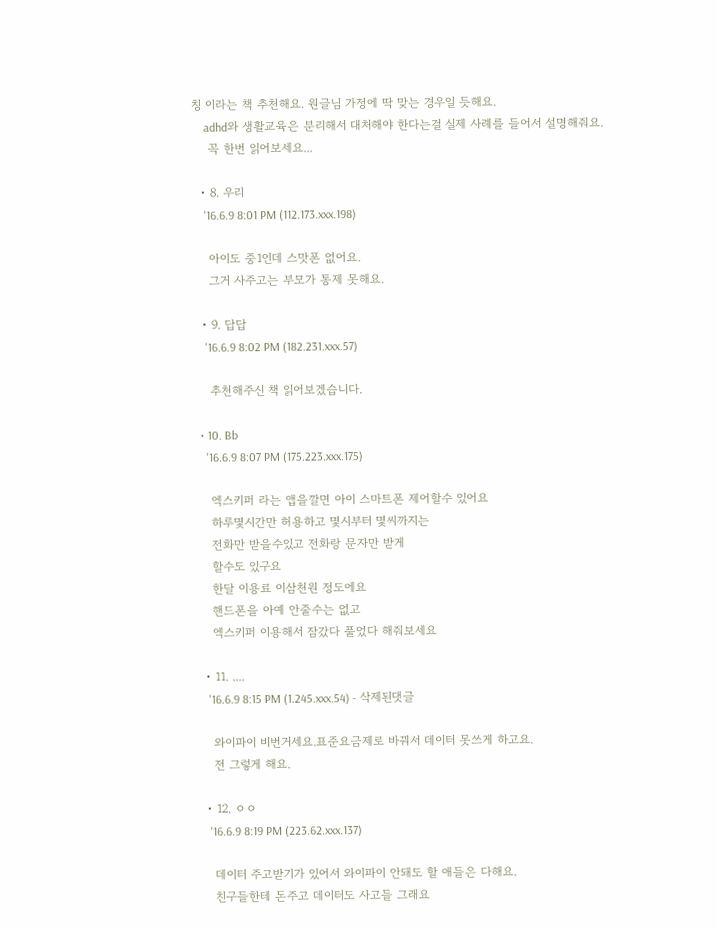칭 이라는 책 추천해요. 원글님 가정에 딱 맞는 경우일 듯해요.
    adhd와 생활교육은 분리해서 대처해야 한다는걸 실제 사례를 들어서 설명해줘요.
    꼭 한번 읽어보세요...

  • 8. 우리
    '16.6.9 8:01 PM (112.173.xxx.198)

    아이도 중1인데 스맛폰 없어요.
    그거 사주고는 부모가 통제 못해요.

  • 9. 답답
    '16.6.9 8:02 PM (182.231.xxx.57)

    추천해주신 책 읽어보겠습니다.

  • 10. Bb
    '16.6.9 8:07 PM (175.223.xxx.175)

    엑스키퍼 라는 앱을깔면 아이 스마트폰 제어할수 있어요
    하루몇시간만 허용하고 몇시부터 몇씨까지는
    전화만 받을수있고 전화랑 문자만 받게
    할수도 있구요
    한달 이용료 이삼천원 정도에요
    핸드폰을 아예 안줄수는 없고
    엑스키퍼 이용해서 잠갔다 풀었다 해줘보세요

  • 11. ....
    '16.6.9 8:15 PM (1.245.xxx.54) - 삭제된댓글

    와이파이 비번거세요.표준요금제로 바꿔서 데이터 못쓰게 하고요.
    전 그렇게 해요.

  • 12. ㅇㅇ
    '16.6.9 8:19 PM (223.62.xxx.137)

    데이터 주고받기가 있어서 와이파이 안돼도 할 애들은 다해요.
    친구들한테 돈주고 데이터도 사고들 그래요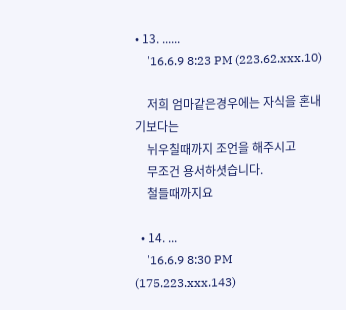• 13. ......
    '16.6.9 8:23 PM (223.62.xxx.10)

    저희 엄마같은경우에는 자식을 혼내기보다는
    뉘우칠때까지 조언을 해주시고
    무조건 용서하셧습니다.
    철들때까지요

  • 14. ...
    '16.6.9 8:30 PM (175.223.xxx.143)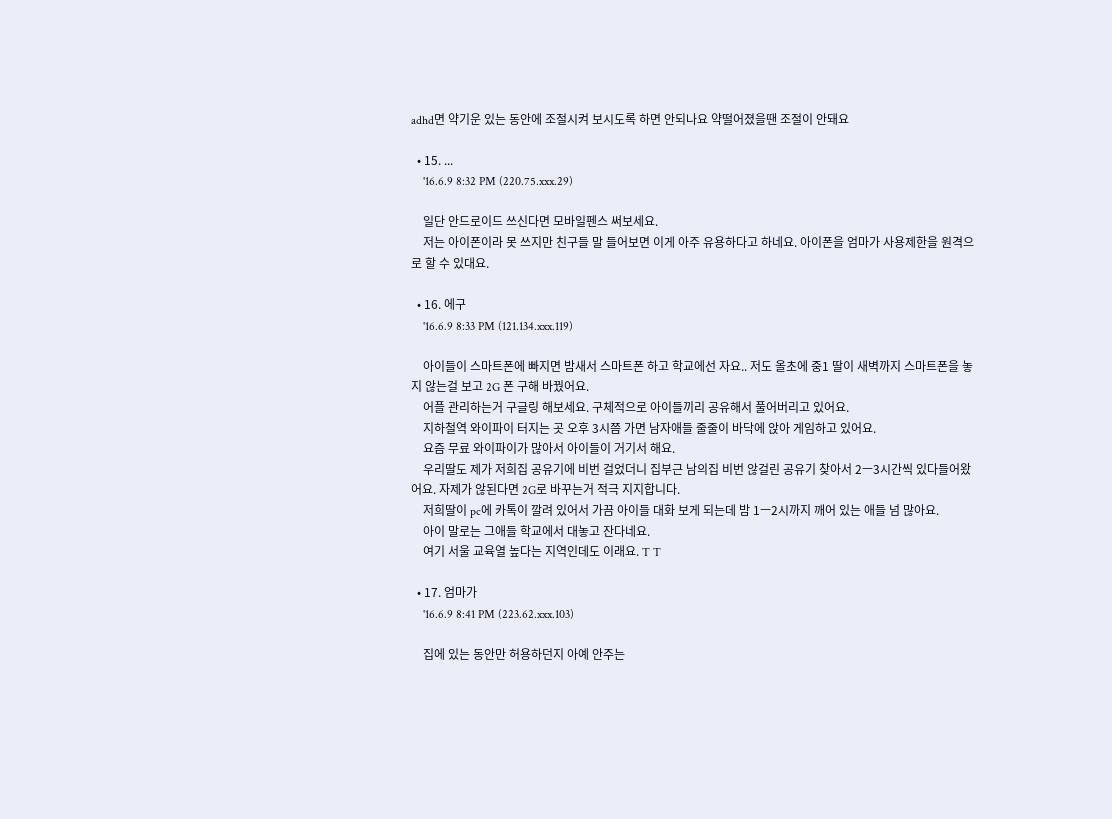adhd면 약기운 있는 동안에 조절시켜 보시도록 하면 안되나요 약떨어졌을땐 조절이 안돼요

  • 15. ...
    '16.6.9 8:32 PM (220.75.xxx.29)

    일단 안드로이드 쓰신다면 모바일펜스 써보세요.
    저는 아이폰이라 못 쓰지만 친구들 말 들어보면 이게 아주 유용하다고 하네요. 아이폰을 엄마가 사용제한을 원격으로 할 수 있대요.

  • 16. 에구
    '16.6.9 8:33 PM (121.134.xxx.119)

    아이들이 스마트폰에 빠지면 밤새서 스마트폰 하고 학교에선 자요.. 저도 올초에 중1 딸이 새벽까지 스마트폰을 놓지 않는걸 보고 2G 폰 구해 바꿨어요.
    어플 관리하는거 구글링 해보세요. 구체적으로 아이들끼리 공유해서 풀어버리고 있어요.
    지하철역 와이파이 터지는 곳 오후 3시쯤 가면 남자애들 줄줄이 바닥에 앉아 게임하고 있어요.
    요즘 무료 와이파이가 많아서 아이들이 거기서 해요.
    우리딸도 제가 저희집 공유기에 비번 걸었더니 집부근 남의집 비번 않걸린 공유기 찾아서 2ㅡ3시간씩 있다들어왔어요. 자제가 않된다면 2G로 바꾸는거 적극 지지합니다.
    저희딸이 pc에 카톡이 깔려 있어서 가끔 아이들 대화 보게 되는데 밤 1ㅡ2시까지 깨어 있는 애들 넘 많아요.
    아이 말로는 그애들 학교에서 대놓고 잔다네요.
    여기 서울 교육열 높다는 지역인데도 이래요. T T

  • 17. 엄마가
    '16.6.9 8:41 PM (223.62.xxx.103)

    집에 있는 동안만 허용하던지 아예 안주는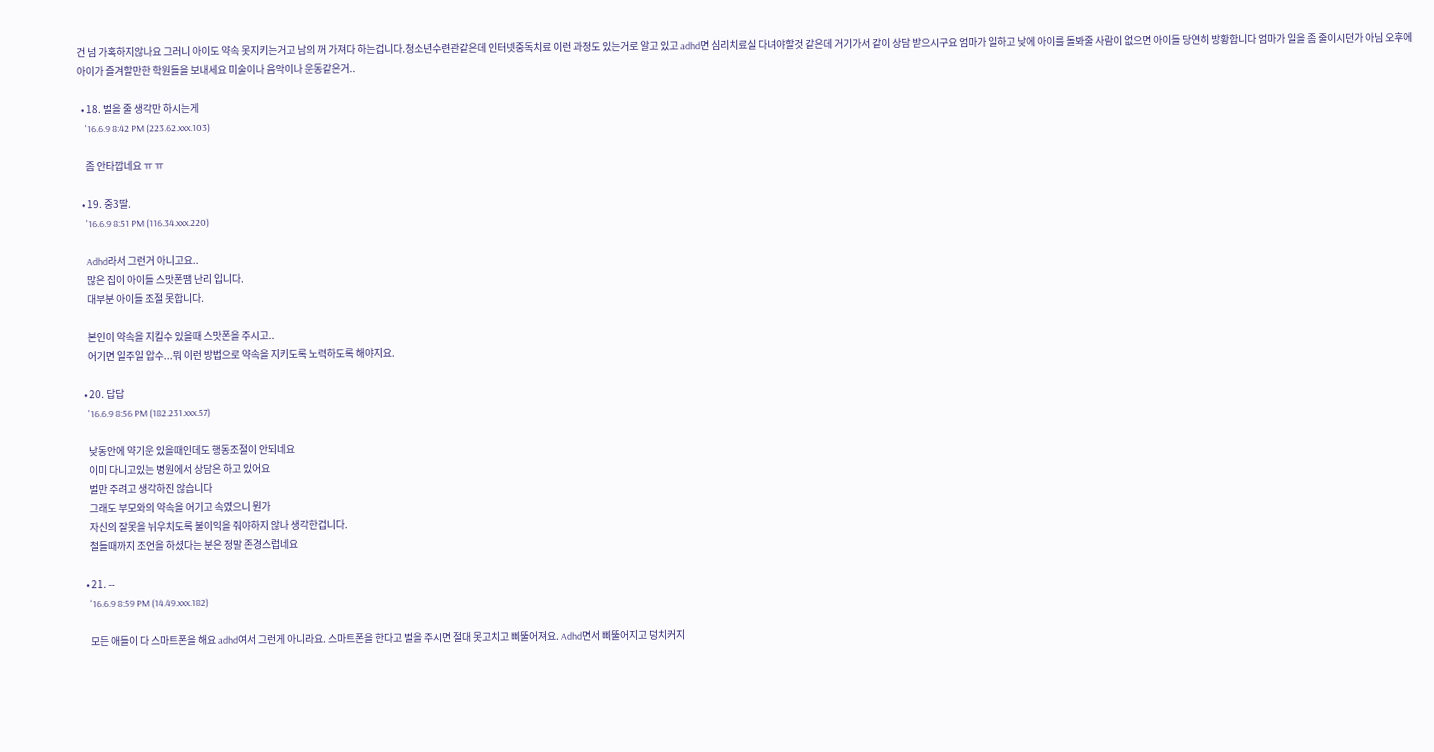건 넘 가혹하지않나요 그러니 아이도 약속 못지키는거고 남의 꺼 가져다 하는겁니다.청소년수련관같은데 인터넷중독치료 이런 과정도 있는거로 알고 있고 adhd면 심리치료실 다녀야할것 같은데 거기가서 같이 상담 받으시구요 엄마가 일하고 낮에 아이를 돌봐줄 사람이 없으면 아이들 당연히 방황합니다 엄마가 일을 좀 줄이시던가 아님 오후에 아이가 즐겨할만한 학원들을 보내세요 미술이나 음악이나 운동같은거..

  • 18. 벌을 줄 생각만 하시는게
    '16.6.9 8:42 PM (223.62.xxx.103)

    좀 안타깝네요 ㅠ ㅠ

  • 19. 중3딸.
    '16.6.9 8:51 PM (116.34.xxx.220)

    Adhd라서 그런거 아니고요..
    많은 집이 아이들 스맛폰땜 난리 입니다.
    대부분 아이들 조절 못합니다.

    본인이 약속을 지킬수 있을때 스맛폰을 주시고..
    어기면 일주일 압수...뭐 이런 방법으로 약속을 지키도록 노력하도록 해야지요.

  • 20. 답답
    '16.6.9 8:56 PM (182.231.xxx.57)

    낮동안에 약기운 있을때인데도 행동조절이 안되네요
    이미 다니고있는 병원에서 상담은 하고 있어요
    벌만 주려고 생각하진 않습니다
    그래도 부모와의 약속을 어기고 속였으니 뭔가
    자신의 잘못을 뉘우치도록 불이익을 줘야하지 않나 생각한겁니다.
    철들때까지 조언을 하셨다는 분은 정말 존경스럽네요

  • 21. --
    '16.6.9 8:59 PM (14.49.xxx.182)

    모든 애들이 다 스마트폰을 해요 adhd여서 그런게 아니라요. 스마트폰을 한다고 벌을 주시면 절대 못고치고 삐뚤어져요. Adhd면서 삐뚤어지고 덩치커지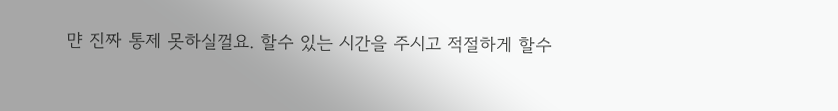먄 진짜 통제 못하실껄요. 할수 있는 시간을 주시고 적절하게 할수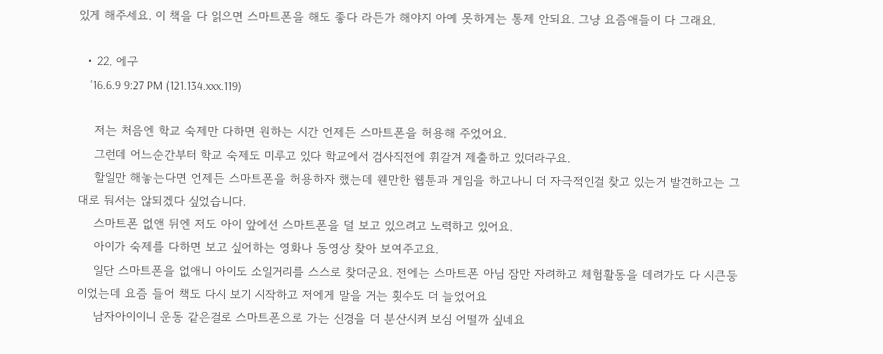있게 해주세요. 이 책을 다 읽으면 스마트폰을 해도 좋다 라든가 해야지 아예 못하게는 통제 안되요. 그냥 요즘애들이 다 그래요.

  • 22. 에구
    '16.6.9 9:27 PM (121.134.xxx.119)

    저는 처음엔 학교 숙제만 다하면 원하는 시간 언제든 스마트폰을 허용해 주었어요.
    그런데 어느순간부터 학교 숙제도 미루고 있다 학교에서 검사직전에 휘갈겨 제출하고 있더라구요.
    할일만 해놓는다면 언제든 스마트폰을 허용하자 했는데 웬만한 웹툰과 게임을 하고나니 더 자극적인걸 찾고 있는거 발견하고는 그대로 둬서는 않되겠다 싶었습니다.
    스마트폰 없앤 뒤엔 저도 아이 앞에선 스마트폰을 덜 보고 있으려고 노력하고 있어요.
    아이가 숙제를 다하면 보고 싶어하는 영화나 동영상 찾아 보여주고요.
    일단 스마트폰을 없애니 아이도 소일거리를 스스로 찾더군요. 전에는 스마트폰 아님 잠만 자려하고 체험활동을 데려가도 다 시큰둥이었는데 요즘 들어 책도 다시 보기 시작하고 저에게 말을 거는 횟수도 더 늘었어요
    남자아이이니 운동 같은걸로 스마트폰으로 가는 신경을 더 분산시켜 보심 어떨까 싶네요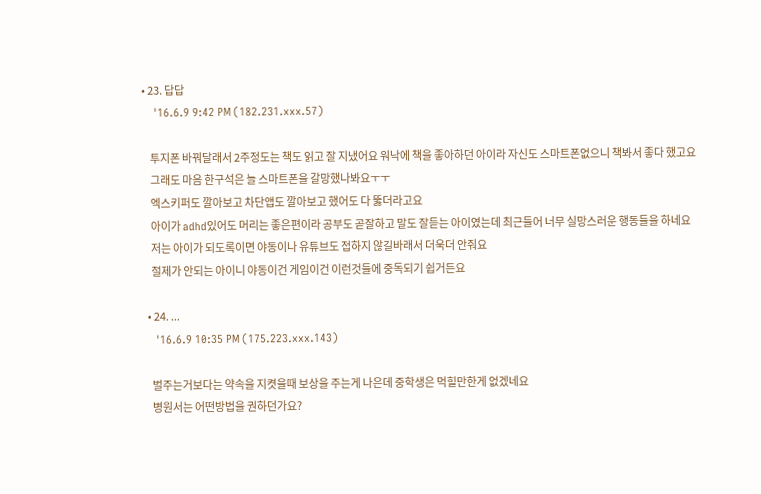• 23. 답답
    '16.6.9 9:42 PM (182.231.xxx.57)

    투지폰 바꿔달래서 2주정도는 책도 읽고 잘 지냈어요 워낙에 책을 좋아하던 아이라 자신도 스마트폰없으니 책봐서 좋다 했고요
    그래도 마음 한구석은 늘 스마트폰을 갈망했나봐요ㅜㅜ
    엑스키퍼도 깔아보고 차단앱도 깔아보고 했어도 다 뚫더라고요
    아이가 adhd있어도 머리는 좋은편이라 공부도 곧잘하고 말도 잘듣는 아이였는데 최근들어 너무 실망스러운 행동들을 하네요
    저는 아이가 되도록이면 야동이나 유튜브도 접하지 않길바래서 더욱더 안줘요
    절제가 안되는 아이니 야동이건 게임이건 이런것들에 중독되기 쉽거든요

  • 24. ...
    '16.6.9 10:35 PM (175.223.xxx.143)

    벌주는거보다는 약속을 지켯을때 보상을 주는게 나은데 중학생은 먹힐만한게 없겠네요
    병원서는 어떤방법을 권하던가요?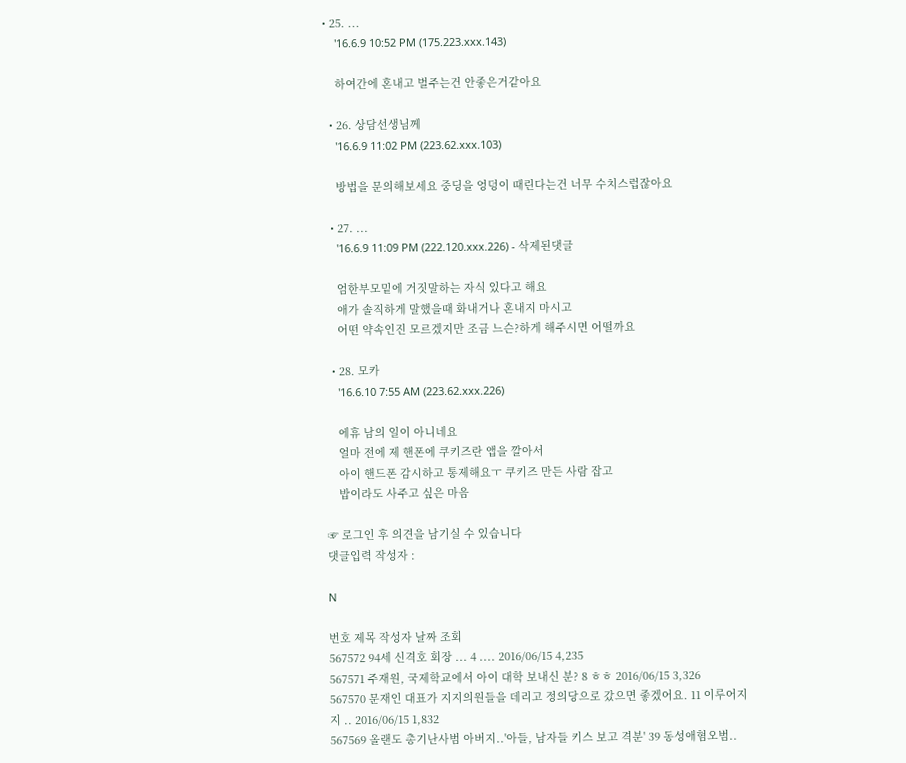• 25. ...
    '16.6.9 10:52 PM (175.223.xxx.143)

    하여간에 혼내고 벌주는건 안좋은거같아요

  • 26. 상담선생님께
    '16.6.9 11:02 PM (223.62.xxx.103)

    방법을 문의해보세요 중딩을 엉덩이 때린다는건 너무 수치스럽잖아요

  • 27. ...
    '16.6.9 11:09 PM (222.120.xxx.226) - 삭제된댓글

    엄한부모밑에 거짓말하는 자식 있다고 해요
    애가 솔직하게 말했을때 화내거나 혼내지 마시고
    어떤 약속인진 모르겠지만 조금 느슨?하게 해주시면 어떨까요

  • 28. 모카
    '16.6.10 7:55 AM (223.62.xxx.226)

    에휴 남의 일이 아니네요
    얼마 전에 제 핸폰에 쿠키즈란 앱을 깔아서
    아이 핸드폰 감시하고 통제해요ㅜ 쿠키즈 만든 사람 잡고
    밥이라도 사주고 싶은 마음

☞ 로그인 후 의견을 남기실 수 있습니다
댓글입력 작성자 :

N

번호 제목 작성자 날짜 조회
567572 94세 신격호 회장 ... 4 .... 2016/06/15 4,235
567571 주재원, 국제학교에서 아이 대학 보내신 분? 8 ㅎㅎ 2016/06/15 3,326
567570 문재인 대표가 지지의원들을 데리고 정의당으로 갔으면 좋겠어요. 11 이루어지지 .. 2016/06/15 1,832
567569 올랜도 총기난사범 아버지..'아들, 남자들 키스 보고 격분' 39 동성애혐오범..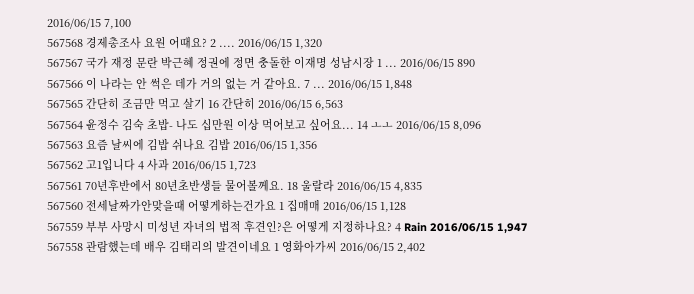2016/06/15 7,100
567568 경제총조사 요원 어때요? 2 .... 2016/06/15 1,320
567567 국가 재정 문란 박근혜 정권에 정면 충돌한 이재명 성남시장 1 ... 2016/06/15 890
567566 이 나라는 안 썩은 데가 거의 없는 거 같아요. 7 ... 2016/06/15 1,848
567565 간단히 조금만 먹고 살기 16 간단히 2016/06/15 6,563
567564 윤정수 김숙 초밥- 나도 십만원 이상 먹어보고 싶어요... 14 ㅗㅗ 2016/06/15 8,096
567563 요즘 날씨에 김밥 쉬나요 김밥 2016/06/15 1,356
567562 고1입니다 4 사과 2016/06/15 1,723
567561 70년후반에서 80년초반생들 물어볼께요. 18 울랄라 2016/06/15 4,835
567560 전세날짜가안맞을때 어떻게하는건가요 1 집매매 2016/06/15 1,128
567559 부부 사망시 미성년 자녀의 법적 후견인?은 어떻게 지정하나요? 4 Rain 2016/06/15 1,947
567558 관람했는데 배우 김태리의 발견이네요 1 영화아가씨 2016/06/15 2,402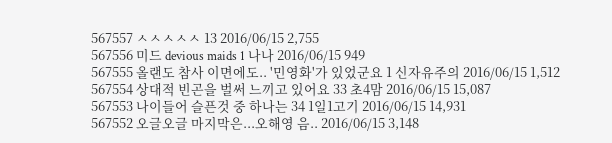567557 ㅅㅅㅅㅅㅅ 13 2016/06/15 2,755
567556 미드 devious maids 1 나나 2016/06/15 949
567555 올랜도 참사 이면에도.. '민영화'가 있었군요 1 신자유주의 2016/06/15 1,512
567554 상대적 빈곤을 벌써 느끼고 있어요 33 초4맘 2016/06/15 15,087
567553 나이들어 슬픈것 중 하나는 34 1일1고기 2016/06/15 14,931
567552 오글오글 마지막은...오해영 음.. 2016/06/15 3,148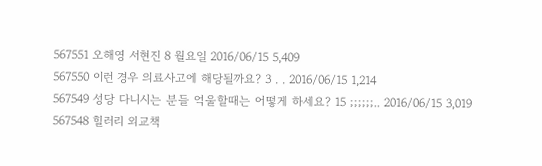567551 오해영 서현진 8 월요일 2016/06/15 5,409
567550 이런 경우 의료사고에 해당될까요? 3 . . 2016/06/15 1,214
567549 성당 다니시는 분들 억울할때는 어떻게 하세요? 15 ;;;;;;.. 2016/06/15 3,019
567548 힐러리 외교책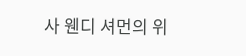사 웬디 셔먼의 위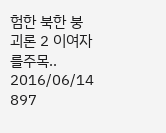험한 북한 붕괴론 2 이여자를주목.. 2016/06/14 897